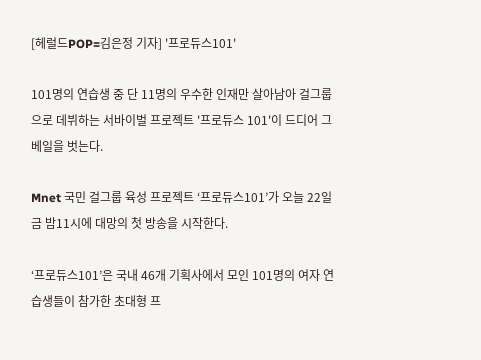[헤럴드POP=김은정 기자] '프로듀스101'

101명의 연습생 중 단 11명의 우수한 인재만 살아남아 걸그룹으로 데뷔하는 서바이벌 프로젝트 '프로듀스 101'이 드디어 그 베일을 벗는다.

Mnet 국민 걸그룹 육성 프로젝트 ‘프로듀스101’가 오늘 22일 금 밤11시에 대망의 첫 방송을 시작한다.

‘프로듀스101’은 국내 46개 기획사에서 모인 101명의 여자 연습생들이 참가한 초대형 프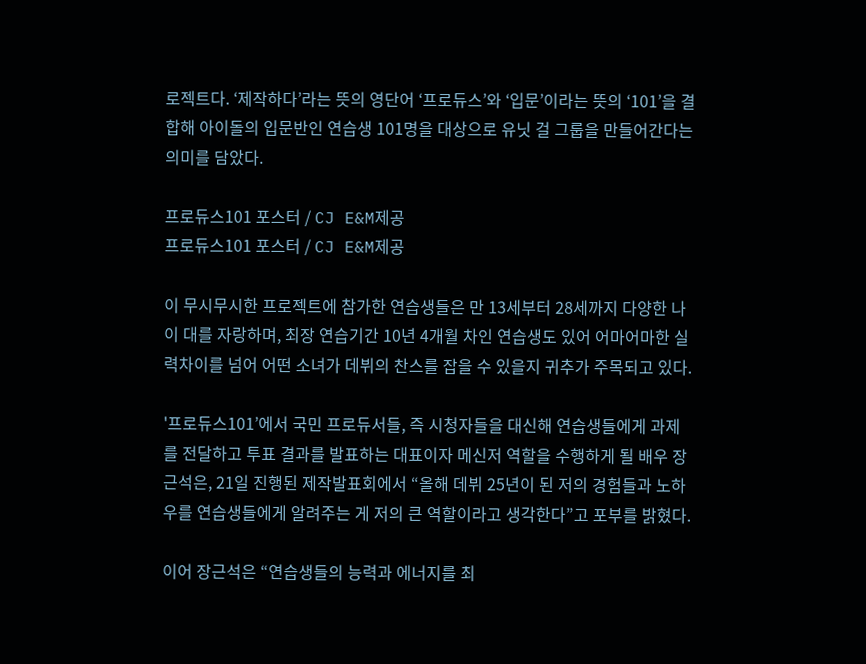로젝트다. ‘제작하다’라는 뜻의 영단어 ‘프로듀스’와 ‘입문’이라는 뜻의 ‘101’을 결합해 아이돌의 입문반인 연습생 101명을 대상으로 유닛 걸 그룹을 만들어간다는 의미를 담았다.

프로듀스101 포스터 / CJ E&M제공
프로듀스101 포스터 / CJ E&M제공

이 무시무시한 프로젝트에 참가한 연습생들은 만 13세부터 28세까지 다양한 나이 대를 자랑하며, 최장 연습기간 10년 4개월 차인 연습생도 있어 어마어마한 실력차이를 넘어 어떤 소녀가 데뷔의 찬스를 잡을 수 있을지 귀추가 주목되고 있다.

'프로듀스101’에서 국민 프로듀서들, 즉 시청자들을 대신해 연습생들에게 과제를 전달하고 투표 결과를 발표하는 대표이자 메신저 역할을 수행하게 될 배우 장근석은, 21일 진행된 제작발표회에서 “올해 데뷔 25년이 된 저의 경험들과 노하우를 연습생들에게 알려주는 게 저의 큰 역할이라고 생각한다”고 포부를 밝혔다.

이어 장근석은 “연습생들의 능력과 에너지를 최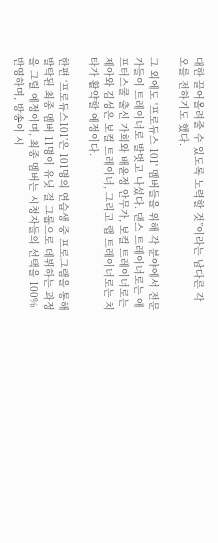대한 끌어올려줄 수 있도록 노력할 것”이라는 남다른 각오를 전하기도 했다.

그 외에도 '프로듀스 101' 멤버들을 위해 각 분야에서 전문가들이 트레이너로 발벗고 나섰다. 댄스 트레이너로는 애프터스쿨 출신 가희와 배윤정 안무가, 보컬 트레이너로는 제아와 김성은 보컬 트레이너, 그리고 랩 트레이너로는 치타가 활약할 예정이다.

한편 ‘프로듀스101’은 101명의 연습생 중 프로그램을 통해 발탁된 최종 멤버 11명이 유닛 걸 그룹으로 데뷔하는 과정을 그릴 예정이며, 최종 멤버는 시청자들의 선택을 100% 반영하며, 방송이 시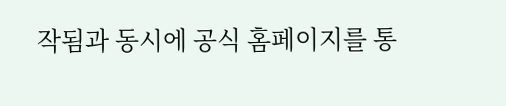작됨과 동시에 공식 홈페이지를 통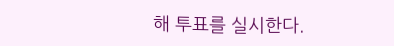해 투표를 실시한다.